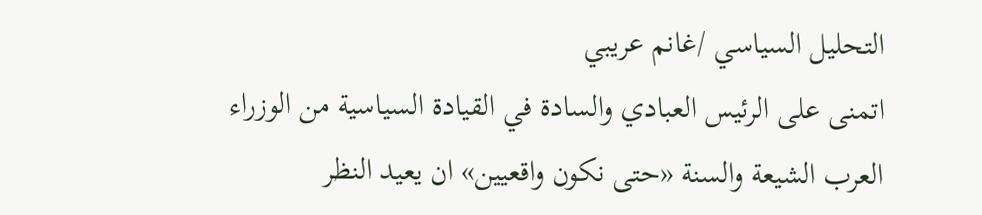التحليل السياسي /غانم عريبي
اتمنى على الرئيس العبادي والسادة في القيادة السياسية من الوزراء العرب الشيعة والسنة «حتى نكون واقعيين» ان يعيد النظر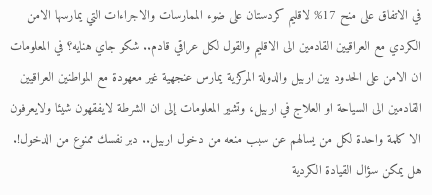في الاتفاق على منح 17% لاقليم كردستان على ضوء الممارسات والاجراءات التي يمارسها الامن الكردي مع العراقيين القادمين الى الاقليم والقول لكل عراقي قادم.. شكو جاي هنايه؟ في المعلومات ان الامن على الحدود بين اربيل والدولة المركزية يمارس عنجهية غير معهودة مع المواطنين العراقيين القادمين الى السياحة او العلاج في اربيل، وتشير المعلومات إلى ان الشرطة لايفقهون شيئا ولايعرفون الا كلمة واحدة لكل من يسالهم عن سبب منعه من دخول اربيل.. دبر نفسك ممنوع من الدخول!. هل يمكن سؤال القيادة الكردية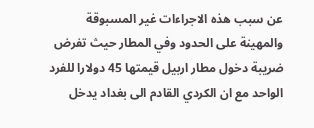عن سبب هذه الاجراءات غير المسبوقة والمهينة على الحدود وفي المطار حيث تفرض ضريبة دخول مطار اربيل قيمتها 45 دولارا للفرد الواحد مع ان الكردي القادم الى بغداد يدخل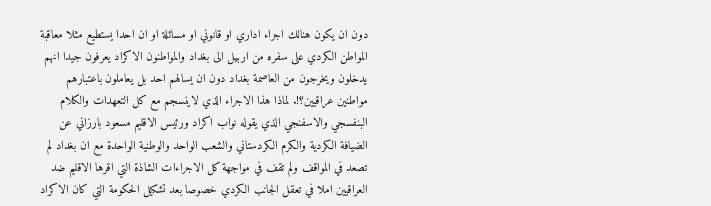دون ان يكون هنالك اجراء اداري او قانوني او مسائلة او ان احدا يستطيع مثلا معاقبة المواطن الكردي على سفره من اربيل الى بغداد والمواطنون الاكراد يعرفون جيدا انهم يدخلون ويخرجون من العاصمة بغداد دون ان يسالهم احد بل يعاملون باعتبارهم مواطنين عراقيين؟!. لماذا هذا الاجراء الذي لاينسجم مع كل التعهدات والكلام البنفسجي والاسفنجي الذي يقوله نواب اكراد ورئيس الاقليم مسعود بارزاني عن الضيافة الكردية والكرم الكردستاني والشعب الواحد والوطنية الواحدة مع ان بغداد لم تصعد في المواقف ولم تقف في مواجهة كل الاجراءات الشاذة التي اقرها الاقليم ضد العراقيين املا في تعقل الجانب الكردي خصوصا بعد تشكيل الحكومة التي كان الاكراد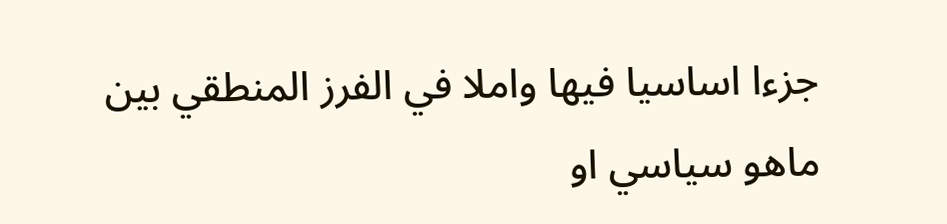جزءا اساسيا فيها واملا في الفرز المنطقي بين ماهو سياسي او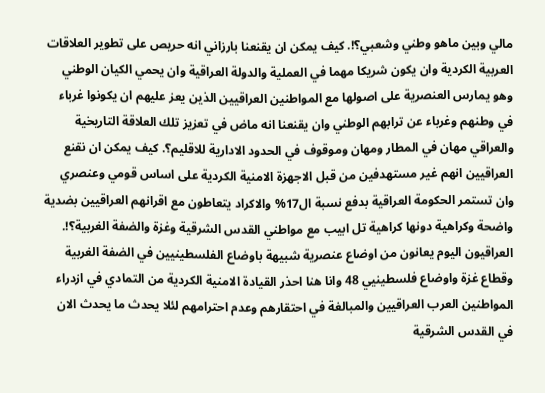مالي وبين ماهو وطني وشعبي؟!. كيف يمكن ان يقنعنا بارزاني انه حريص على تطوير العلاقات العربية الكردية وان يكون شريكا مهما في العملية والدولة العراقية وان يحمي الكيان الوطني وهو يمارس العنصرية على اصولها مع المواطنين العراقيين الذين يعز عليهم ان يكونوا غرباء في وطنهم وغرباء عن ترابهم الوطني وان يقنعنا انه ماض في تعزيز تلك العلاقة التاريخية والعراقي مهان في المطار ومهان وموقوف في الحدود الادارية للاقليم؟. كيف يمكن ان نقنع العراقيين انهم غير مستهدفين من قبل الاجهزة الامنية الكردية على اساس قومي وعنصري وان تستمر الحكومة العراقية بدفع نسبة ال17% والاكراد يتعاطون مع اقرانهم العراقيين بضدية واضحة وكراهية دونها كراهية تل ابيب مع مواطني القدس الشرقية وغزة والضفة الغربية؟!. العراقيون اليوم يعانون من اوضاع عنصرية شبيهة باوضاع الفلسطينيين في الضفة الغربية وقطاع غزة واوضاع فلسطينيي 48 وانا هنا احذر القيادة الامنية الكردية من التمادي في ازدراء المواطنين العرب العراقيين والمبالغة في احتقارهم وعدم احترامهم لئلا يحدث ما يحدث الان في القدس الشرقية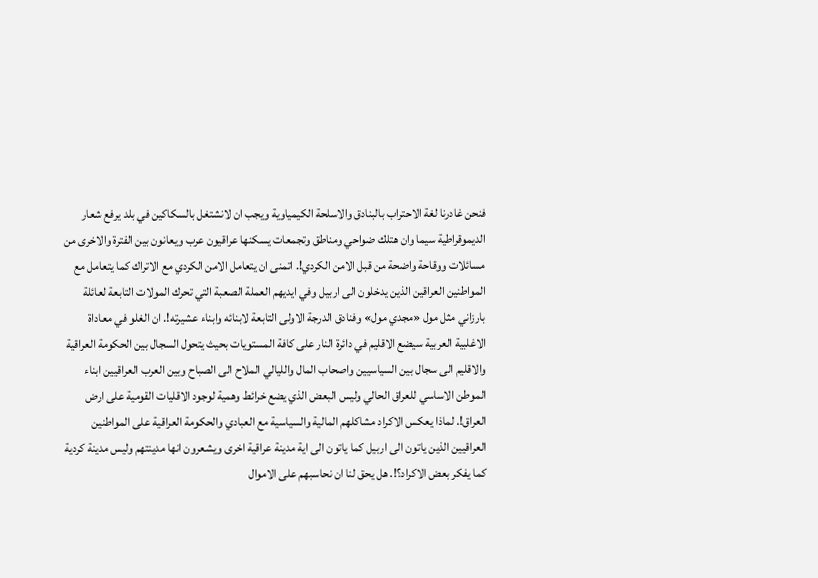فنحن غادرنا لغة الاحتراب بالبنادق والاسلحة الكيمياوية ويجب ان لانشتغل بالسكاكين في بلد يرفع شعار الديموقراطية سيما وان هتلك ضواحي ومناطق وتجمعات يسكنها عراقيون عرب ويعانون بين الفترة والاخرى من مسائلات ووقاحة واضحة من قبل الامن الكردي!. اتمنى ان يتعامل الامن الكردي مع الاتراك كما يتعامل مع المواطنين العراقين الذين يدخلون الى اربيل وفي ايديهم العملة الصعبة التي تحرك المولات التابعة لعائلة بارزاني مثل مول «مجدي مول» وفنادق الدرجة الاولى التابعة لابنائه وابناء عشيرته!. ان الغلو في معاداة الاغلبية العربية سيضع الاقليم في دائرة النار على كافة المستويات بحيث يتحول السجال بين الحكومة العراقية والاقليم الى سجال بين السياسيين واصحاب المال والليالي الملاح الى الصباح وبين العرب العراقيين ابناء الموطن الاساسي للعراق الحالي وليس البعض الذي يضع خرائط وهمية لوجود الاقليات القومية على ارض العراق!. لماذا يعكس الاكراد مشاكلهم المالية والسياسية مع العبادي والحكومة العراقية على المواطنين العراقيين الذين ياتون الى اربيل كما ياتون الى اية مدينة عراقية اخرى ويشعرون انها مدينتهم وليس مدينة كردية كما يفكر بعض الاكراد؟!. هل يحق لنا ان نحاسبهم على الاموال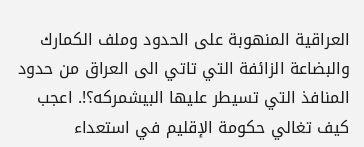العراقية المنهوبة على الحدود وملف الكمارك والبضاعة الزائفة التي تاتي الى العراق من حدود المنافذ التي تسيطر عليها البيشمركه؟!. اعجب كيف تغالي حكومة الإقليم في استعداء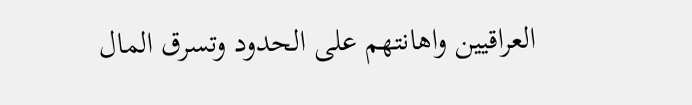العراقيين واهانتهم على الحدود وتسرق المال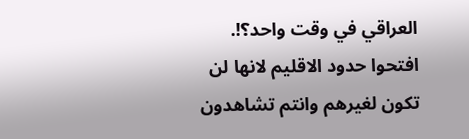العراقي في وقت واحد؟!. افتحوا حدود الاقليم لانها لن تكون لغيرهم وانتم تشاهدون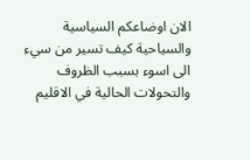الان اوضاعكم السياسية والسياحية كيف تسير من سيء الى اسوء بسبب الظروف والتحولات الحالية في الاقليم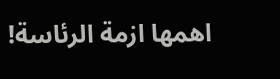اهمها ازمة الرئاسة!